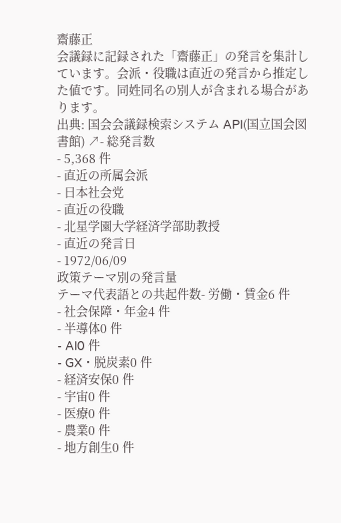齋藤正
会議録に記録された「齋藤正」の発言を集計しています。会派・役職は直近の発言から推定した値です。同姓同名の別人が含まれる場合があります。
出典: 国会会議録検索システム API(国立国会図書館) ↗- 総発言数
- 5,368 件
- 直近の所属会派
- 日本社会党
- 直近の役職
- 北星学園大学経済学部助教授
- 直近の発言日
- 1972/06/09
政策テーマ別の発言量
テーマ代表語との共起件数- 労働・賃金6 件
- 社会保障・年金4 件
- 半導体0 件
- AI0 件
- GX・脱炭素0 件
- 経済安保0 件
- 宇宙0 件
- 医療0 件
- 農業0 件
- 地方創生0 件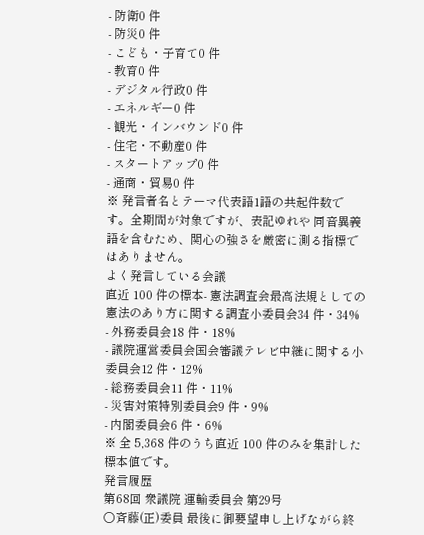- 防衛0 件
- 防災0 件
- こども・子育て0 件
- 教育0 件
- デジタル行政0 件
- エネルギー0 件
- 観光・インバウンド0 件
- 住宅・不動産0 件
- スタートアップ0 件
- 通商・貿易0 件
※ 発言者名とテーマ代表語1語の共起件数です。全期間が対象ですが、表記ゆれや 同音異義語を含むため、関心の強さを厳密に測る指標ではありません。
よく発言している会議
直近 100 件の標本- 憲法調査会最高法規としての憲法のあり方に関する調査小委員会34 件・34%
- 外務委員会18 件・18%
- 議院運営委員会国会審議テレビ中継に関する小委員会12 件・12%
- 総務委員会11 件・11%
- 災害対策特別委員会9 件・9%
- 内閣委員会6 件・6%
※ 全 5,368 件のうち直近 100 件のみを集計した標本値です。
発言履歴
第68回 衆議院 運輸委員会 第29号
○斉藤(正)委員 最後に御要望申し上げながら終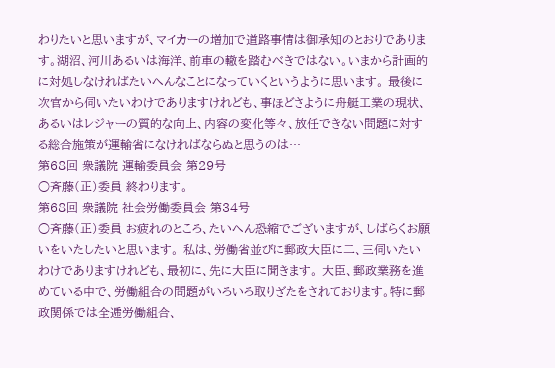わりたいと思いますが、マイカーの増加で道路事情は御承知のとおりであります。湖沼、河川あるいは海洋、前車の轍を踏むべきではない。いまから計画的に対処しなければたいへんなことになっていくというように思います。 最後に次官から伺いたいわけでありますけれども、事ほどさように舟艇工業の現状、あるいはレジャーの質的な向上、内容の変化等々、放任できない問題に対する総合施策が運輸省になければならぬと思うのは…
第68回 衆議院 運輸委員会 第29号
○斉藤(正)委員 終わります。
第68回 衆議院 社会労働委員会 第34号
○斉藤(正)委員 お疲れのところ、たいへん恐縮でございますが、しばらくお願いをいたしたいと思います。 私は、労働省並びに郵政大臣に二、三伺いたいわけでありますけれども、最初に、先に大臣に聞きます。 大臣、郵政業務を進めている中で、労働組合の問題がいろいろ取りざたをされております。特に郵政関係では全逓労働組合、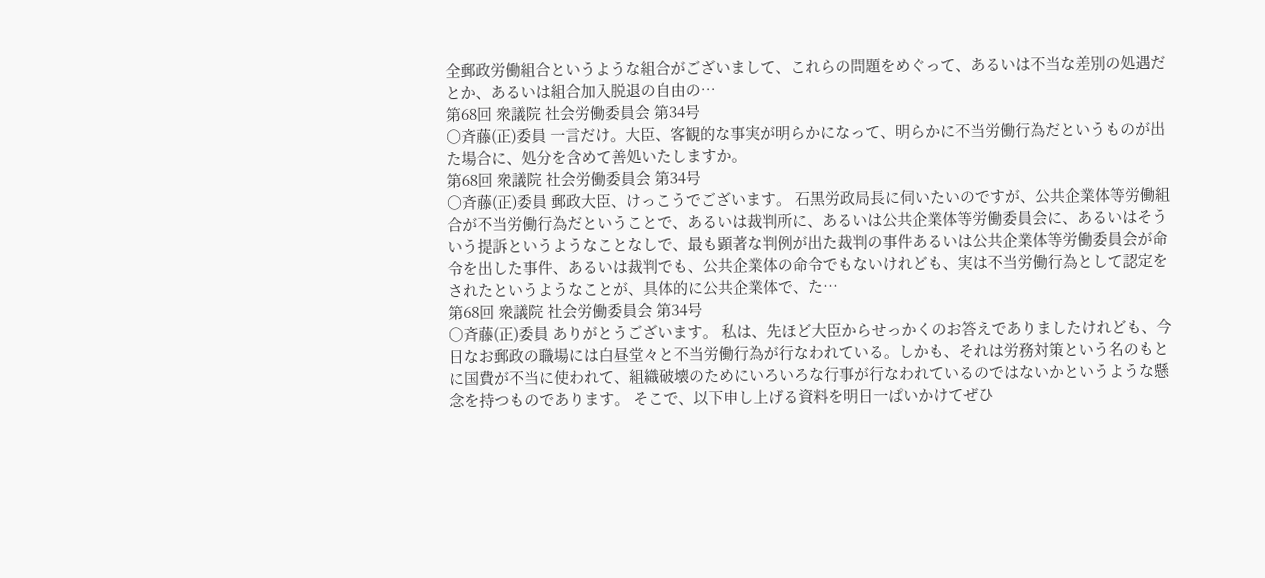全郵政労働組合というような組合がございまして、これらの問題をめぐって、あるいは不当な差別の処遇だとか、あるいは組合加入脱退の自由の…
第68回 衆議院 社会労働委員会 第34号
○斉藤(正)委員 一言だけ。大臣、客観的な事実が明らかになって、明らかに不当労働行為だというものが出た場合に、処分を含めて善処いたしますか。
第68回 衆議院 社会労働委員会 第34号
○斉藤(正)委員 郵政大臣、けっこうでございます。 石黒労政局長に伺いたいのですが、公共企業体等労働組合が不当労働行為だということで、あるいは裁判所に、あるいは公共企業体等労働委員会に、あるいはそういう提訴というようなことなしで、最も顕著な判例が出た裁判の事件あるいは公共企業体等労働委員会が命令を出した事件、あるいは裁判でも、公共企業体の命令でもないけれども、実は不当労働行為として認定をされたというようなことが、具体的に公共企業体で、た…
第68回 衆議院 社会労働委員会 第34号
○斉藤(正)委員 ありがとうございます。 私は、先ほど大臣からせっかくのお答えでありましたけれども、今日なお郵政の職場には白昼堂々と不当労働行為が行なわれている。しかも、それは労務対策という名のもとに国費が不当に使われて、組織破壊のためにいろいろな行事が行なわれているのではないかというような懸念を持つものであります。 そこで、以下申し上げる資料を明日一ぱいかけてぜひ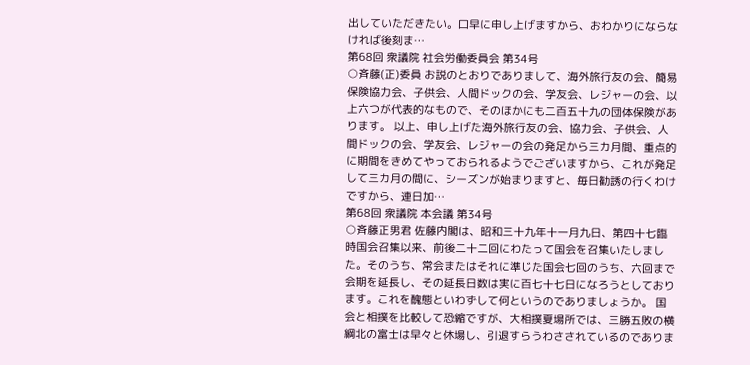出していただきたい。口早に申し上げますから、おわかりにならなければ後刻ま…
第68回 衆議院 社会労働委員会 第34号
○斉藤(正)委員 お説のとおりでありまして、海外旅行友の会、簡易保険協力会、子供会、人間ドックの会、学友会、レジャーの会、以上六つが代表的なもので、そのほかにも二百五十九の団体保険があります。 以上、申し上げた海外旅行友の会、協力会、子供会、人間ドックの会、学友会、レジャーの会の発足から三カ月間、重点的に期間をきめてやっておられるようでございますから、これが発足して三カ月の間に、シーズンが始まりますと、毎日勧誘の行くわけですから、連日加…
第68回 衆議院 本会議 第34号
○斉藤正男君 佐藤内閣は、昭和三十九年十一月九日、第四十七臨時国会召集以来、前後二十二回にわたって国会を召集いたしました。そのうち、常会またはそれに準じた国会七回のうち、六回まで会期を延長し、その延長日数は実に百七十七日になろうとしております。これを醜態といわずして何というのでありましょうか。 国会と相撲を比較して恐縮ですが、大相撲夏場所では、三勝五敗の横綱北の富士は早々と休場し、引退すらうわさされているのでありま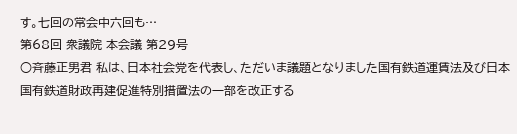す。七回の常会中六回も…
第68回 衆議院 本会議 第29号
○斉藤正男君 私は、日本社会党を代表し、ただいま議題となりました国有鉄道運賃法及び日本国有鉄道財政再建促進特別措置法の一部を改正する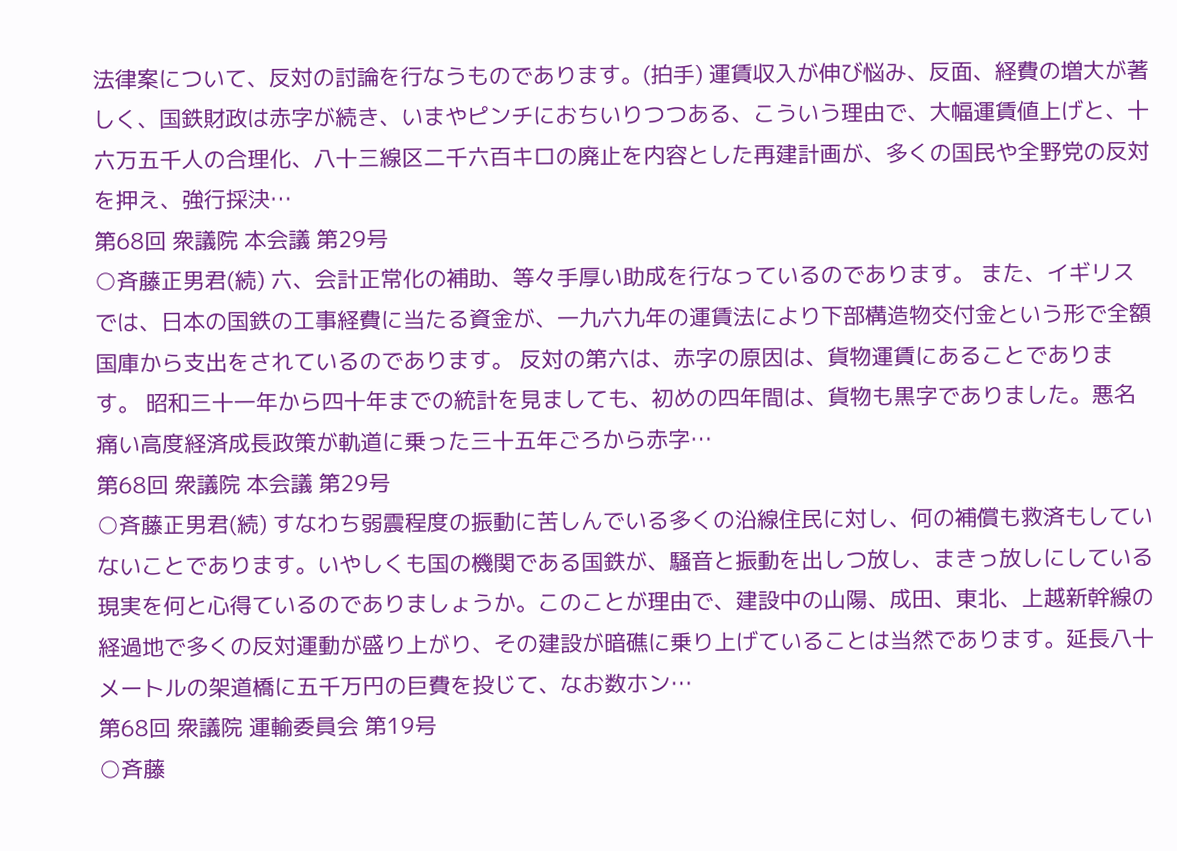法律案について、反対の討論を行なうものであります。(拍手) 運賃収入が伸び悩み、反面、経費の増大が著しく、国鉄財政は赤字が続き、いまやピンチにおちいりつつある、こういう理由で、大幅運賃値上げと、十六万五千人の合理化、八十三線区二千六百キロの廃止を内容とした再建計画が、多くの国民や全野党の反対を押え、強行採決…
第68回 衆議院 本会議 第29号
○斉藤正男君(続) 六、会計正常化の補助、等々手厚い助成を行なっているのであります。 また、イギリスでは、日本の国鉄の工事経費に当たる資金が、一九六九年の運賃法により下部構造物交付金という形で全額国庫から支出をされているのであります。 反対の第六は、赤字の原因は、貨物運賃にあることであります。 昭和三十一年から四十年までの統計を見ましても、初めの四年間は、貨物も黒字でありました。悪名痛い高度経済成長政策が軌道に乗った三十五年ごろから赤字…
第68回 衆議院 本会議 第29号
○斉藤正男君(続) すなわち弱震程度の振動に苦しんでいる多くの沿線住民に対し、何の補償も救済もしていないことであります。いやしくも国の機関である国鉄が、騒音と振動を出しつ放し、まきっ放しにしている現実を何と心得ているのでありましょうか。このことが理由で、建設中の山陽、成田、東北、上越新幹線の経過地で多くの反対運動が盛り上がり、その建設が暗礁に乗り上げていることは当然であります。延長八十メートルの架道橋に五千万円の巨費を投じて、なお数ホン…
第68回 衆議院 運輸委員会 第19号
○斉藤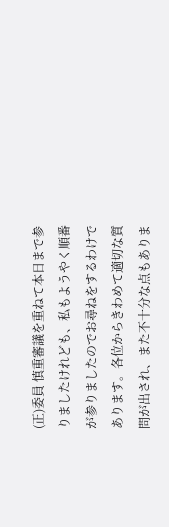(正)委員 慎重審議を重ねて本日まで参りましたけれども、私もようやく順番が参りましたのでお尋ねをするわけであります。各位からきわめて適切な質問が出され、また不十分な点もありま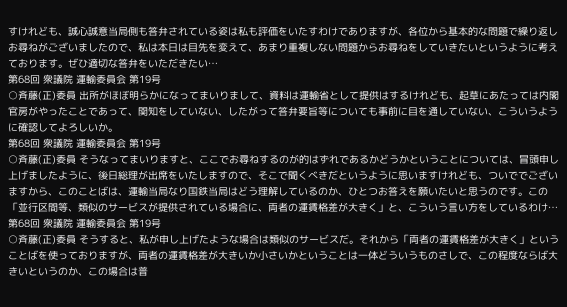すけれども、誠心誠意当局側も答弁されている姿は私も評価をいたすわけでありますが、各位から基本的な問題で繰り返しお尋ねがございましたので、私は本日は目先を変えて、あまり重複しない問題からお尋ねをしていきたいというように考えております。ぜひ適切な答弁をいただきたい…
第68回 衆議院 運輸委員会 第19号
○斉藤(正)委員 出所がほぼ明らかになってまいりまして、資料は運輸省として提供はするけれども、起草にあたっては内閣官房がやったことであって、関知をしていない、したがって答弁要旨等についても事前に目を通していない、こういうように確認してよろしいか。
第68回 衆議院 運輸委員会 第19号
○斉藤(正)委員 そうなってまいりますと、ここでお尋ねするのが的はずれであるかどうかということについては、冒頭申し上げましたように、後日総理が出席をいたしますので、そこで聞くべきだというように思いますけれども、ついででございますから、このことばは、運輸当局なり国鉄当局はどう理解しているのか、ひとつお答えを願いたいと思うのです。この「並行区間等、類似のサービスが提供されている場合に、両者の運賃格差が大きく」と、こういう言い方をしているわけ…
第68回 衆議院 運輸委員会 第19号
○斉藤(正)委員 そうすると、私が申し上げたような場合は類似のサービスだ。それから「両者の運賃格差が大きく」ということばを使っておりますが、両者の運賃格差が大きいか小さいかということは一体どういうものさしで、この程度ならば大きいというのか、この場合は普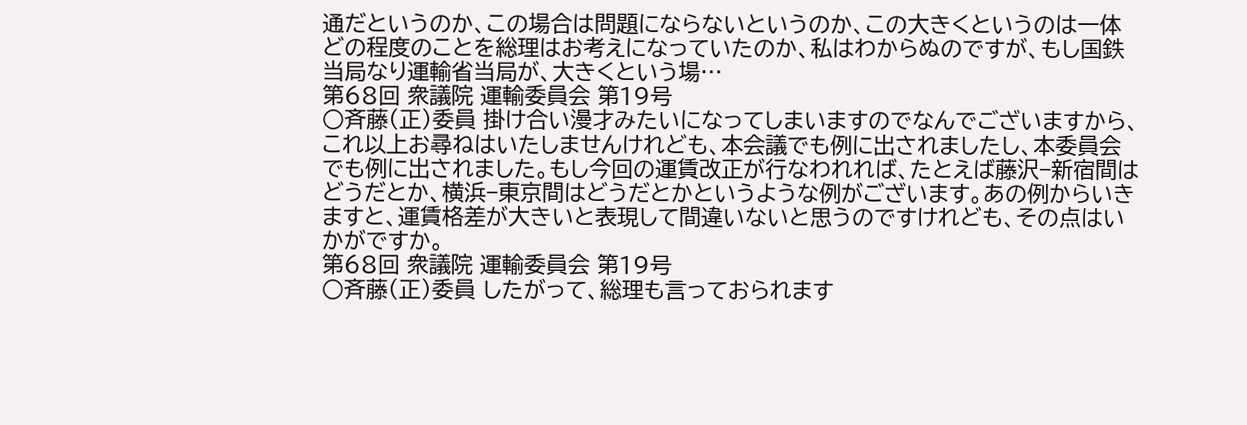通だというのか、この場合は問題にならないというのか、この大きくというのは一体どの程度のことを総理はお考えになっていたのか、私はわからぬのですが、もし国鉄当局なり運輸省当局が、大きくという場…
第68回 衆議院 運輸委員会 第19号
○斉藤(正)委員 掛け合い漫才みたいになってしまいますのでなんでございますから、これ以上お尋ねはいたしませんけれども、本会議でも例に出されましたし、本委員会でも例に出されました。もし今回の運賃改正が行なわれれば、たとえば藤沢−新宿間はどうだとか、横浜−東京間はどうだとかというような例がございます。あの例からいきますと、運賃格差が大きいと表現して間違いないと思うのですけれども、その点はいかがですか。
第68回 衆議院 運輸委員会 第19号
○斉藤(正)委員 したがって、総理も言っておられます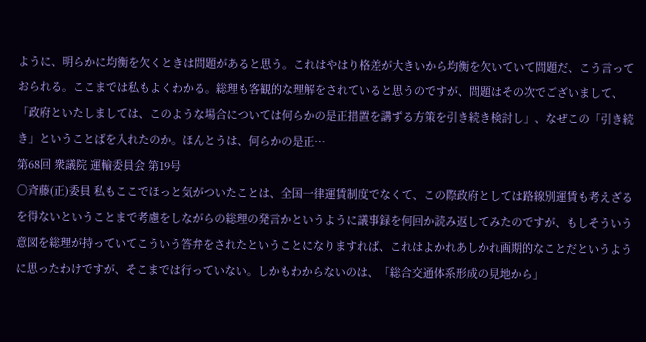ように、明らかに均衡を欠くときは問題があると思う。これはやはり格差が大きいから均衡を欠いていて問題だ、こう言っておられる。ここまでは私もよくわかる。総理も客観的な理解をされていると思うのですが、問題はその次でございまして、「政府といたしましては、このような場合については何らかの是正措置を講ずる方策を引き続き検討し」、なぜこの「引き続き」ということばを入れたのか。ほんとうは、何らかの是正…
第68回 衆議院 運輸委員会 第19号
○斉藤(正)委員 私もここでほっと気がついたことは、全国一律運賃制度でなくて、この際政府としては路線別運賃も考えざるを得ないということまで考慮をしながらの総理の発言かというように議事録を何回か読み返してみたのですが、もしそういう意図を総理が持っていてこういう答弁をされたということになりますれば、これはよかれあしかれ画期的なことだというように思ったわけですが、そこまでは行っていない。しかもわからないのは、「総合交通体系形成の見地から」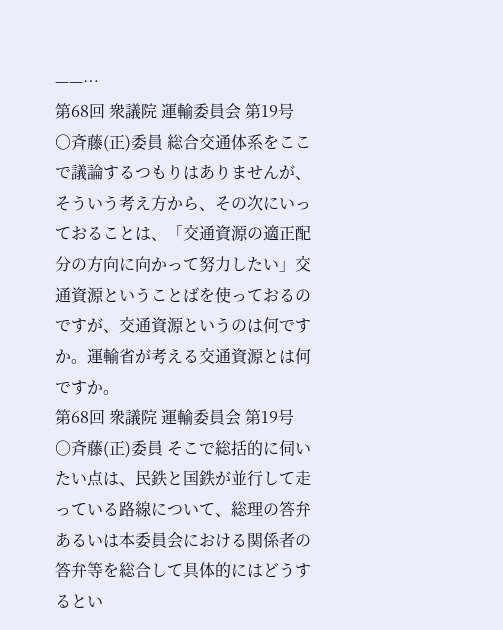——…
第68回 衆議院 運輸委員会 第19号
○斉藤(正)委員 総合交通体系をここで議論するつもりはありませんが、そういう考え方から、その次にいっておることは、「交通資源の適正配分の方向に向かって努力したい」交通資源ということばを使っておるのですが、交通資源というのは何ですか。運輸省が考える交通資源とは何ですか。
第68回 衆議院 運輸委員会 第19号
○斉藤(正)委員 そこで総括的に伺いたい点は、民鉄と国鉄が並行して走っている路線について、総理の答弁あるいは本委員会における関係者の答弁等を総合して具体的にはどうするとい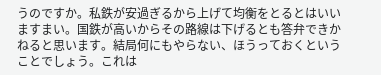うのですか。私鉄が安過ぎるから上げて均衡をとるとはいいますまい。国鉄が高いからその路線は下げるとも答弁できかねると思います。結局何にもやらない、ほうっておくということでしょう。これは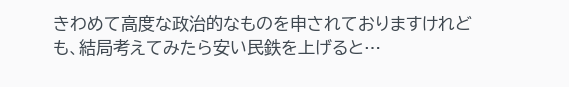きわめて高度な政治的なものを申されておりますけれども、結局考えてみたら安い民鉄を上げると…